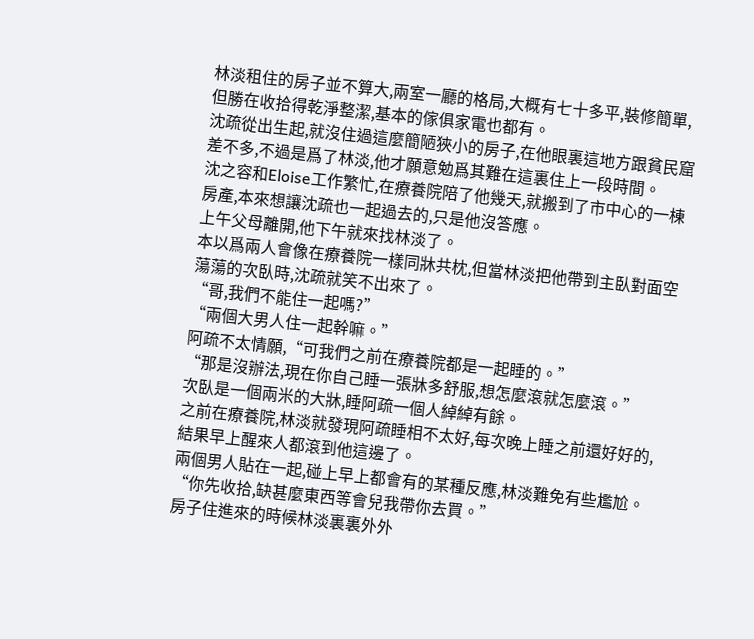林淡租住的房子並不算大,兩室一廳的格局,大概有七十多平,裝修簡單,但勝在收拾得乾淨整潔,基本的傢俱家電也都有。
沈疏從出生起,就沒住過這麼簡陋狹小的房子,在他眼裏這地方跟貧民窟差不多,不過是爲了林淡,他才願意勉爲其難在這裏住上一段時間。
沈之容和Eloise工作繁忙,在療養院陪了他幾天,就搬到了市中心的一棟房產,本來想讓沈疏也一起過去的,只是他沒答應。
上午父母離開,他下午就來找林淡了。
本以爲兩人會像在療養院一樣同牀共枕,但當林淡把他帶到主臥對面空蕩蕩的次臥時,沈疏就笑不出來了。
“哥,我們不能住一起嗎?”
“兩個大男人住一起幹嘛。”
阿疏不太情願,“可我們之前在療養院都是一起睡的。”
“那是沒辦法,現在你自己睡一張牀多舒服,想怎麼滾就怎麼滾。”
次臥是一個兩米的大牀,睡阿疏一個人綽綽有餘。
之前在療養院,林淡就發現阿疏睡相不太好,每次晚上睡之前還好好的,結果早上醒來人都滾到他這邊了。
兩個男人貼在一起,碰上早上都會有的某種反應,林淡難免有些尷尬。
“你先收拾,缺甚麼東西等會兒我帶你去買。”
房子住進來的時候林淡裏裏外外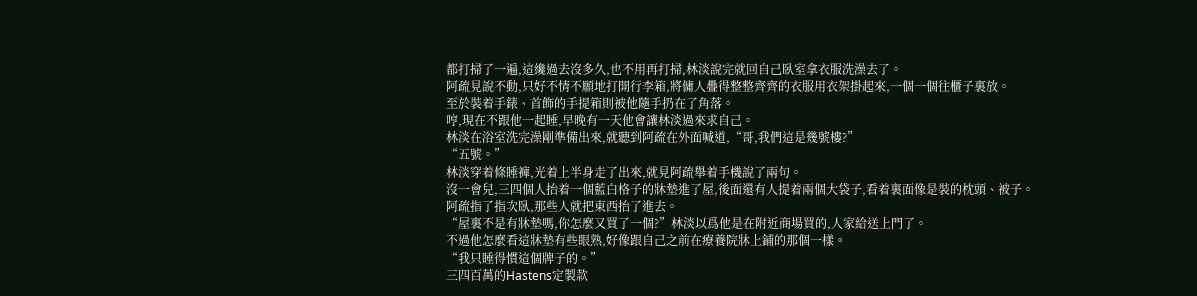都打掃了一遍,這纔過去沒多久,也不用再打掃,林淡說完就回自己臥室拿衣服洗澡去了。
阿疏見說不動,只好不情不願地打開行李箱,將傭人疊得整整齊齊的衣服用衣架掛起來,一個一個往櫃子裏放。
至於裝着手錶、首飾的手提箱則被他隨手扔在了角落。
哼,現在不跟他一起睡,早晚有一天他會讓林淡過來求自己。
林淡在浴室洗完澡剛準備出來,就聽到阿疏在外面喊道,“哥,我們這是幾號樓?”
“五號。”
林淡穿着條睡褲,光着上半身走了出來,就見阿疏舉着手機說了兩句。
沒一會兒,三四個人抬着一個藍白格子的牀墊進了屋,後面還有人提着兩個大袋子,看着裏面像是裝的枕頭、被子。
阿疏指了指次臥,那些人就把東西抬了進去。
“屋裏不是有牀墊嗎,你怎麼又買了一個?”林淡以爲他是在附近商場買的,人家給送上門了。
不過他怎麼看這牀墊有些眼熟,好像跟自己之前在療養院牀上鋪的那個一樣。
“我只睡得慣這個牌子的。”
三四百萬的Hastens定製款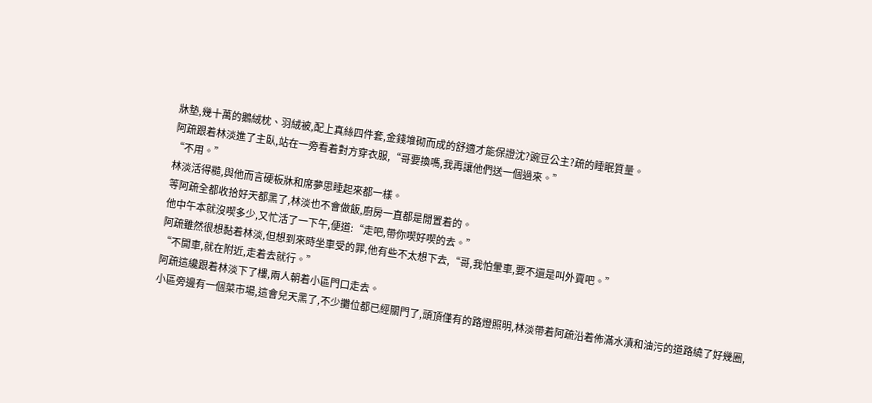牀墊,幾十萬的鵝絨枕、羽絨被,配上真絲四件套,金錢堆砌而成的舒適才能保證沈?豌豆公主?疏的睡眠質量。
阿疏跟着林淡進了主臥,站在一旁看着對方穿衣服,“哥要換嗎,我再讓他們送一個過來。”
“不用。”
林淡活得糙,與他而言硬板牀和席夢思睡起來都一樣。
等阿疏全都收拾好天都黑了,林淡也不會做飯,廚房一直都是閒置着的。
他中午本就沒喫多少,又忙活了一下午,便道:“走吧,帶你喫好喫的去。”
阿疏雖然很想黏着林淡,但想到來時坐車受的罪,他有些不太想下去,“哥,我怕暈車,要不還是叫外賣吧。”
“不開車,就在附近,走着去就行。”
阿疏這纔跟着林淡下了樓,兩人朝着小區門口走去。
小區旁邊有一個菜市場,這會兒天黑了,不少攤位都已經關門了,頭頂僅有的路燈照明,林淡帶着阿疏沿着佈滿水漬和油污的道路繞了好幾圈,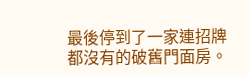最後停到了一家連招牌都沒有的破舊門面房。